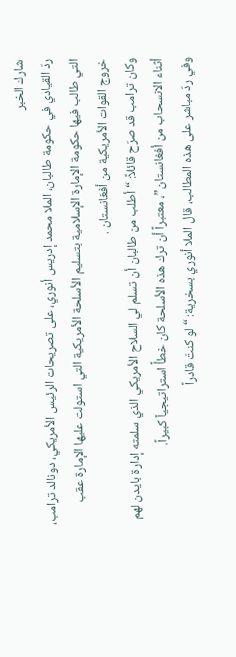شارك الخبر
ردّ القيادي في حكومة طالبان، الملا محمد إدريس أنوري، على تصريحات الرئيس الأمريكي، دونالد ترامب، التي طالب فيها حكومة الإمارة الإسلامية بتسليم الأسلحة الأمريكية التي استولت عليها الإمارة عقب خروج القوات الأمريكية من أفغانستان .
وكان ترامب قد صرّح قائلاً: “أطلب من طالبان أن تسلم لي السلاح الأمريكي الذي سلمته إدارة بايدن لهم أثناء الانسحاب من أفغانستان”، معتبراً أن ترك هذه الأسلحة كان خطأً استراتيجياً كبيراً.
وفي ردّ مباشر على هذه المطالب، قال الملا أنوري بسخرية: “لو كنتَ قادراً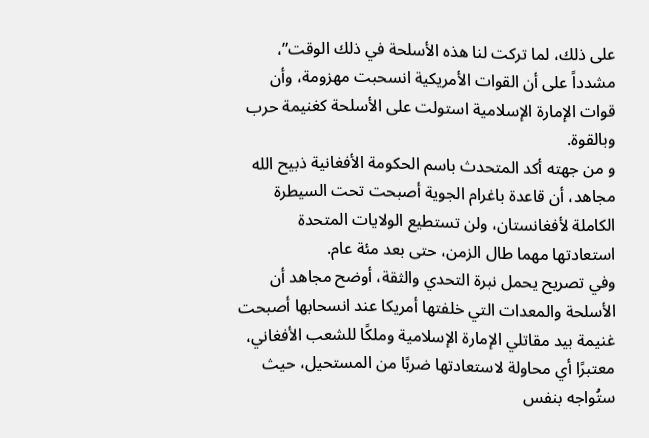على ذلك، لما تركت لنا هذه الأسلحة في ذلك الوقت”، مشدداً على أن القوات الأمريكية انسحبت مهزومة، وأن قوات الإمارة الإسلامية استولت على الأسلحة كغنيمة حرب وبالقوة.
و من جهته أكد المتحدث باسم الحكومة الأفغانية ذبيح الله مجاهد، أن قاعدة باغرام الجوية أصبحت تحت السيطرة الكاملة لأفغانستان، ولن تستطيع الولايات المتحدة استعادتها مهما طال الزمن، حتى بعد مئة عام.
وفي تصريح يحمل نبرة التحدي والثقة، أوضح مجاهد أن الأسلحة والمعدات التي خلفتها أمريكا عند انسحابها أصبحت غنيمة بيد مقاتلي الإمارة الإسلامية وملكًا للشعب الأفغاني، معتبرًا أي محاولة لاستعادتها ضربًا من المستحيل، حيث ستُواجه بنفس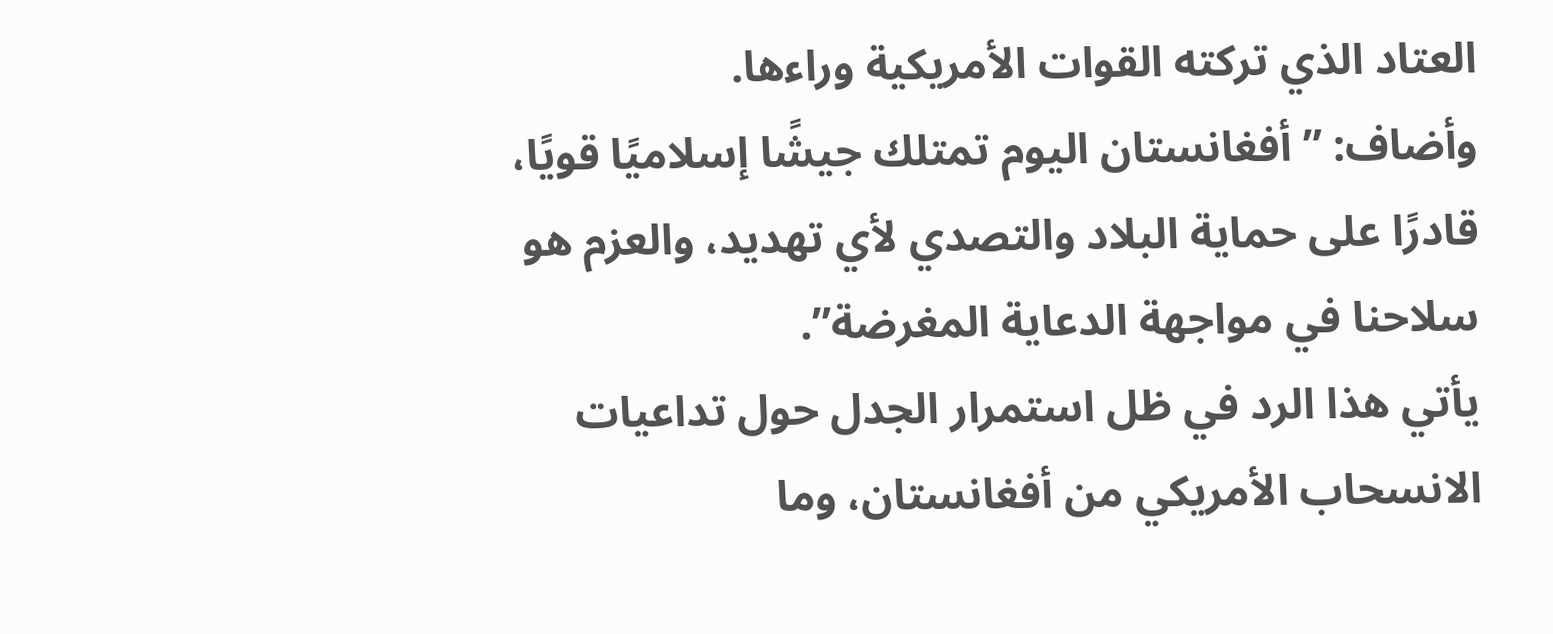العتاد الذي تركته القوات الأمريكية وراءها.
وأضاف: ” أفغانستان اليوم تمتلك جيشًا إسلاميًا قويًا، قادرًا على حماية البلاد والتصدي لأي تهديد، والعزم هو سلاحنا في مواجهة الدعاية المغرضة”.
يأتي هذا الرد في ظل استمرار الجدل حول تداعيات الانسحاب الأمريكي من أفغانستان، وما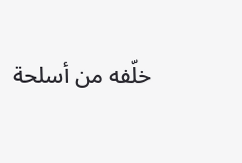خلّفه من أسلحة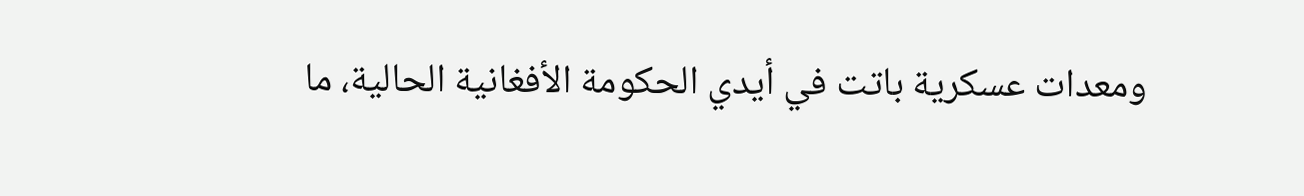ومعدات عسكرية باتت في أيدي الحكومة الأفغانية الحالية، ما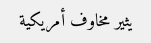يثير مخاوف أمريكية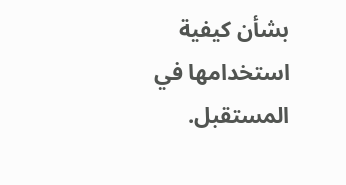بشأن كيفية استخدامها في المستقبل.